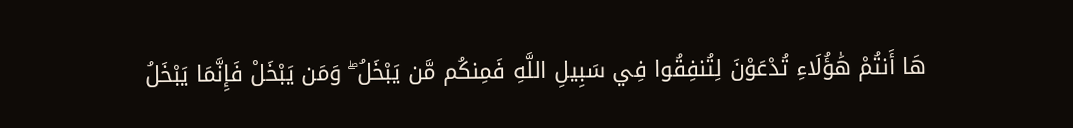هَا أَنتُمْ هَٰؤُلَاءِ تُدْعَوْنَ لِتُنفِقُوا فِي سَبِيلِ اللَّهِ فَمِنكُم مَّن يَبْخَلُ ۖ وَمَن يَبْخَلْ فَإِنَّمَا يَبْخَلُ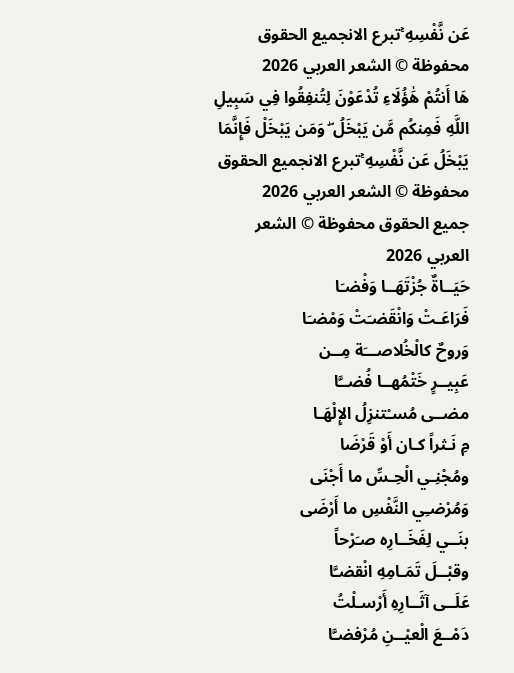عَن نَّفْسِهِ ۚتبرع الانجميع الحقوق محفوظة © الشعر العربي 2026
هَا أَنتُمْ هَٰؤُلَاءِ تُدْعَوْنَ لِتُنفِقُوا فِي سَبِيلِ اللَّهِ فَمِنكُم مَّن يَبْخَلُ ۖ وَمَن يَبْخَلْ فَإِنَّمَا يَبْخَلُ عَن نَّفْسِهِ ۚتبرع الانجميع الحقوق محفوظة © الشعر العربي 2026
جميع الحقوق محفوظة © الشعر العربي 2026
حَيَــاةٌ جُزْتَهَــا وَفْضـَا
فَرَاعَـتْ وَانْقَضـَتْ وَمْضـَا
وَروحٌ كالْخُلاصـــَة مِــن
عَبِيــرٍ خَتْمُهــا فُضــَّا
مضــى مُسـْتنزِلُ الإِلْهَـا
مِ نَـثراً كـان أَوْ قَرْضَا
ومُجْنِـي الْحِـسِّ ما أَجْنَى
وَمُرْضـِي النَّفْسِ ما أَرْضَى
بنَــي لِفَخَــارِه صـَرْحاً
وقبْــلَ تَمَـامِهِ انْقضـَّا
عَلَــى آثَــارِهِ أَرْسـلْتُ
دَمْــعَ الْعيْــنِ مُرْفضـَّا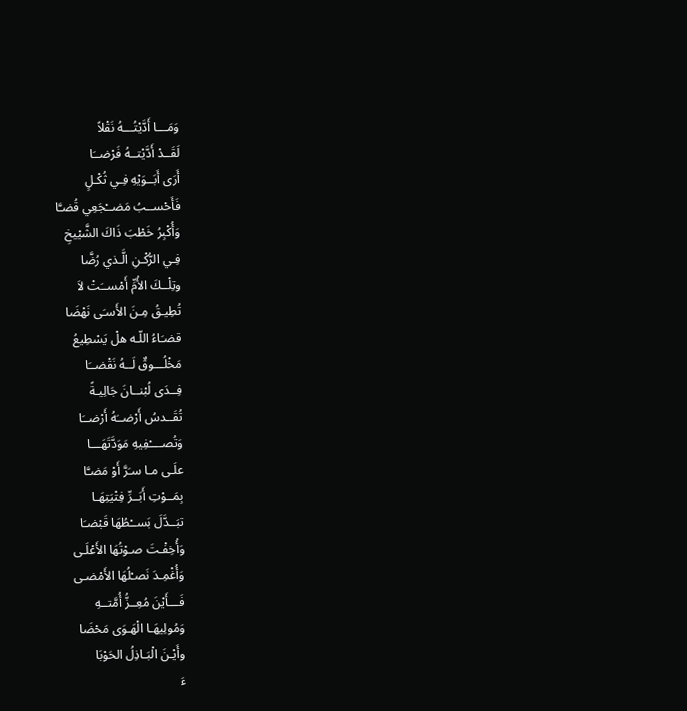وَمَـــا أَدَّيْتُـــهُ نَقْلاً
لَقَــدْ أَدَّيْتــهُ فَرْضــَا
أَرَى أَبَــوَيْهِ فِـي ثُكْـلٍ
فَأَحْســبُ مَضــْجَعِي قُضـَّا
وَأُكْبِرُ خَطْبَ ذَاكَ الشَّيْيخِ
فِـي الرُّكْـنِ الَّـذي رُضَّا
وتِلْــكَ الأُمِّ أَمْســَتْ لاَ
تُطِيـقُ مِـنَ الأَسـَى نَهْضَا
قضـَاءُ اللّـه هلْ يَسْطِيعُ
مَخْلُـــوقٌ لَــهُ نَقْضــَا
فِــدَى لُبْنــانَ جَالِيـةً
تُقَــدسُ أَرْضــَهُ أَرْضــَا
وَتُصــــْفِيهِ مَوَدَّتَهَـــا
علَـى مـا سـَرَّ أَوْ مَضـَّا
بِمَــوْتِ أَبَــرِّ فِتْيَتِهَـا
تبَــدَّلَ بَســْطُهَا قَبْضـَا
وَأُخِفْـتَ صـوْتُهَا الأَعْلَـى
وَأُغْمِـدَ نَصـْلُهَا الأَمْضـى
فَـــأَيْنَ مُعِــزُّ أُمَّتــهِ
وَمُولِيهَـا الْهَـوَى مَحْضَا
وأَيْـنَ الْبَـاذِلُ الحَوْبَا
ءَ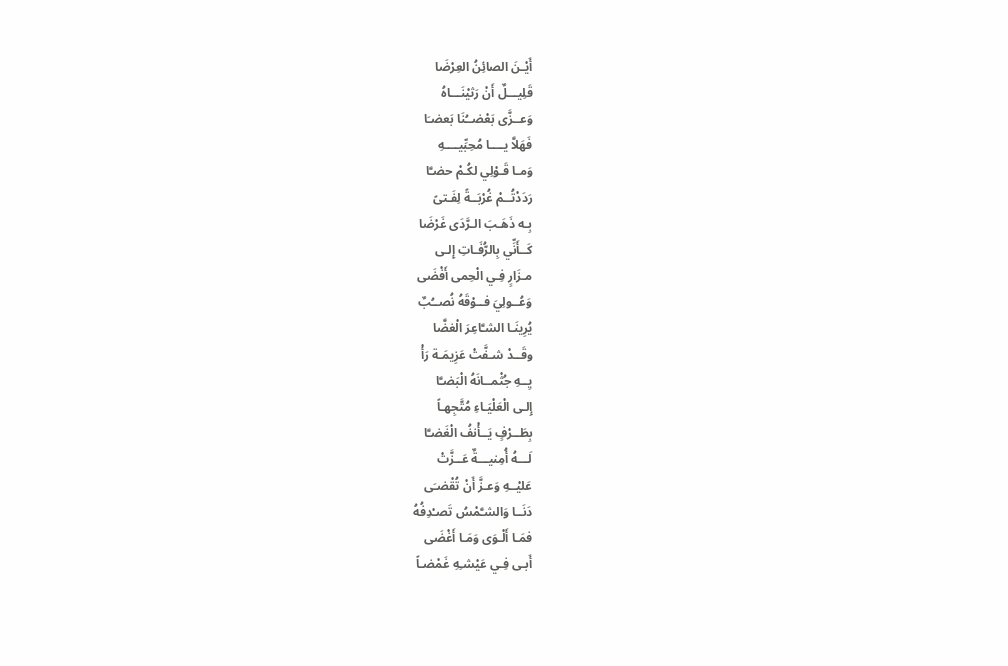أَيْـنَ الصائِنُ العِرْضَا
قَلِيـــلٌ أَنْ رَثيْنَـــاهُ
وَعــزَّى بَعْضــُنَا بَعضـَا
فَهَلاَّ يــــا مُحِبِّيــــهِ
وَمـا قَـوْلِي لكُـمْ حضـَّا
رَدَدْتُــمْ غُرْبَــةً لِفَـتىً
بِـه ذَهَـبَ الـرَّدَى غَرْضَا
كَــأَنِّي بِالرُّفَـاتِ إِلـى
مـزَارٍ فِـي الْحِمى أَفْضَى
وَعُــولِيَ فــوْقَهُ نُصــُبٌ
يُرِينَـا الشـَّاعِرَ الْغضَّا
وقَــدْ شـفَّتْ عَزِيمَـة رَأْ
يِــهِ جُثْمــانَهُ الْبَضـَّا
إِلـى الْعَلْيَـاءِ مُتَّجِهـاً
بِطَــرْفٍ يَــأْنفُ الْغَضـَّا
لَـــهُ أُمِنيـــةٌ عَــزَّتْ
عَليْــهِ وَعـزَّ أَنْ تُقْضـَى
دَنَــا وَالشـَّمْسُ تَصـْدِفُهُ
فمَـا أَلْـوَى وَمَـا أَغْضَى
أَبـى فِـي عَيْشـِهِ غَمْضـاً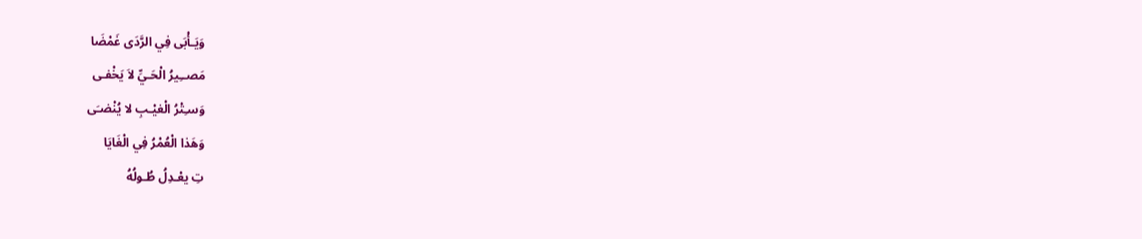وَيَـأْبَى فِي الرَّدَى غَمْضَا
مَصــِيرُ الْحَـيِّ لاَ يَخْفـى
وَسـِتْرُ الْغيْـبِ لا يُنْضـَى
وَهَذا الْعُمْرُ فِي الْغَايَا
تِ يعْـدِلُ طُـولُهُ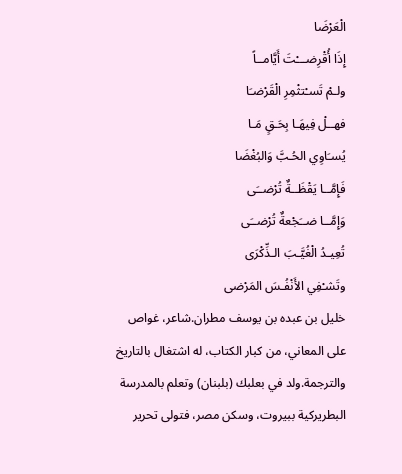الْعَرْضَا
إِذَا أُقْرِضـــْتَ أَيَّامــاً
ولـمْ تَسـْتثْمِرِ الْقَرْضـَا
فهــلْ فِيهَـا بِحَـقٍ مَـا
يُسـَاوِي الحُـبَّ وَالبُغْضَا
فَإِمَّــا يَقْظَــةٌ تُرْضــَى
وَإِمَّــا ضــَجْعةٌ تُرْضــَى
تُعِيـدُ الْغُيَّـبَ الـذِّكْرَى
وتَشـْفِي الأَنْفُـسَ المَرْضى
خليل بن عبده بن يوسف مطران.شاعر، غواص على المعاني، من كبار الكتاب، له اشتغال بالتاريخ والترجمة.ولد في بعلبك (بلبنان) وتعلم بالمدرسة البطريركية ببيروت، وسكن مصر، فتولى تحرير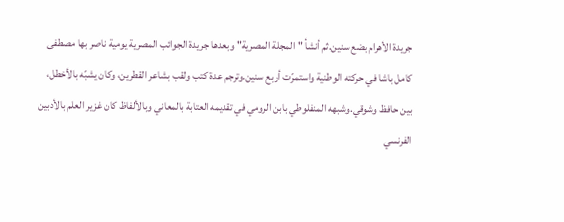جريدة الأهرام بضع سنين.ثم أنشأ "المجلة المصرية" وبعدها جريدة الجوائب المصرية يومية ناصر بها مصطفى كامل باشا في حركته الوطنية واستمرّت أربع سنين.وترجم عدة كتب ولقب بشاعر القطرين، وكان يشبّه بالأخطل، بين حافظ وشوقي.وشبهه المنفلوطي بابن الرومي في تقديمه العتابة بالمعاني وبالألفاظ كان غزير العلم بالأدبين الفرنسي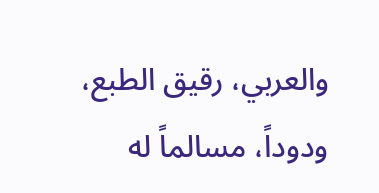والعربي، رقيق الطبع، ودوداً، مسالماً له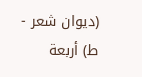(ديوان شعر - ط) أربعة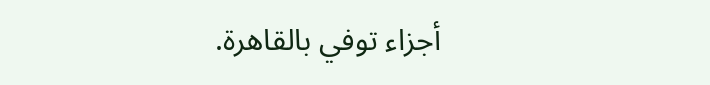أجزاء توفي بالقاهرة.